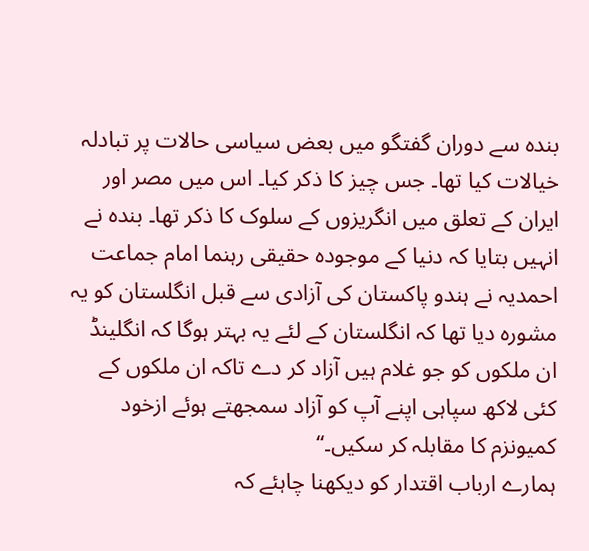بندہ سے دوران گفتگو میں بعض سیاسی حالات پر تبادلہ خیالات کیا تھا۔ جس چیز کا ذکر کیا۔ اس میں مصر اور ایران کے تعلق میں انگریزوں کے سلوک کا ذکر تھا۔ بندہ نے انہیں بتایا کہ دنیا کے موجودہ حقیقی رہنما امام جماعت احمدیہ نے ہندو پاکستان کی آزادی سے قبل انگلستان کو یہ مشورہ دیا تھا کہ انگلستان کے لئے یہ بہتر ہوگا کہ انگلینڈ ان ملکوں کو جو غلام ہیں آزاد کر دے تاکہ ان ملکوں کے کئی لاکھ سپاہی اپنے آپ کو آزاد سمجھتے ہوئے ازخود کمیونزم کا مقابلہ کر سکیں۔‘‘
ہمارے ارباب اقتدار کو دیکھنا چاہئے کہ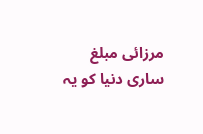مرزائی مبلغ ساری دنیا کو یہ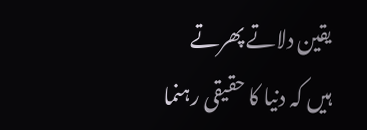یقین دلاتے پھرتے ہیں کہ دنیا کا حقیقی رہنما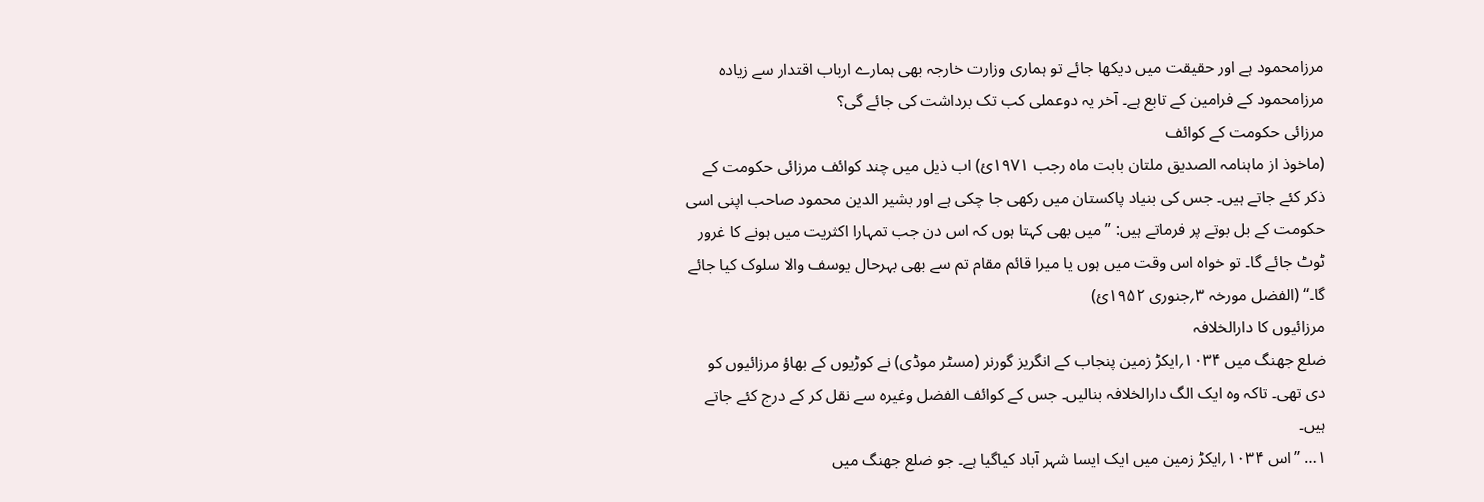مرزامحمود ہے اور حقیقت میں دیکھا جائے تو ہماری وزارت خارجہ بھی ہمارے ارباب اقتدار سے زیادہ مرزامحمود کے فرامین کے تابع ہے۔ آخر یہ دوعملی کب تک برداشت کی جائے گی؟
مرزائی حکومت کے کوائف
(ماخوذ از ماہنامہ الصدیق ملتان بابت ماہ رجب ۱۹۷۱ئ) اب ذیل میں چند کوائف مرزائی حکومت کے ذکر کئے جاتے ہیں۔ جس کی بنیاد پاکستان میں رکھی جا چکی ہے اور بشیر الدین محمود صاحب اپنی اسی حکومت کے بل بوتے پر فرماتے ہیں: ’’میں بھی کہتا ہوں کہ اس دن جب تمہارا اکثریت میں ہونے کا غرور ٹوٹ جائے گا۔ تو خواہ اس وقت میں ہوں یا میرا قائم مقام تم سے بھی بہرحال یوسف والا سلوک کیا جائے گا۔‘‘ (الفضل مورخہ ۳؍جنوری ۱۹۵۲ئ)
مرزائیوں کا دارالخلافہ
ضلع جھنگ میں ۱۰۳۴؍ایکڑ زمین پنجاب کے انگریز گورنر (مسٹر موڈی) نے کوڑیوں کے بھاؤ مرزائیوں کو دی تھی۔ تاکہ وہ ایک الگ دارالخلافہ بنالیں۔ جس کے کوائف الفضل وغیرہ سے نقل کر کے درج کئے جاتے ہیں۔
۱… ’’اس ۱۰۳۴؍ایکڑ زمین میں ایک ایسا شہر آباد کیاگیا ہے۔ جو ضلع جھنگ میں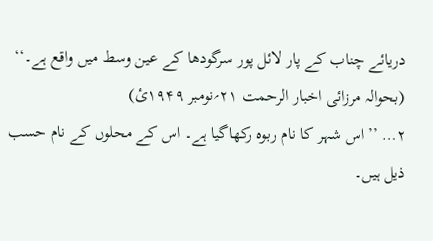دریائے چناب کے پار لائل پور سرگودھا کے عین وسط میں واقع ہے۔‘‘
(بحوالہ مرزائی اخبار الرحمت ۲۱؍نومبر ۱۹۴۹ئ)
۲… ’’اس شہر کا نام ربوہ رکھاگیا ہے۔ اس کے محلوں کے نام حسب ذیل ہیں۔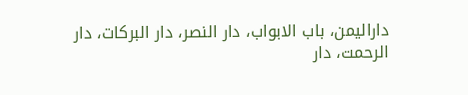دارالیمن، باب الابواب، دار النصر، دار البرکات، دار الرحمت، دار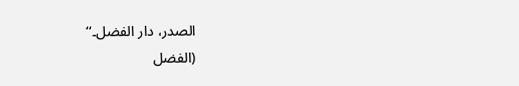الصدر، دار الفضل۔‘‘
(الفضل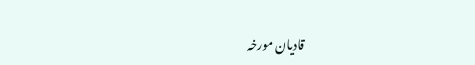قادیان مورخہ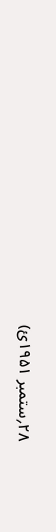۲۸؍ستمبر ۱۹۵۱ئ)